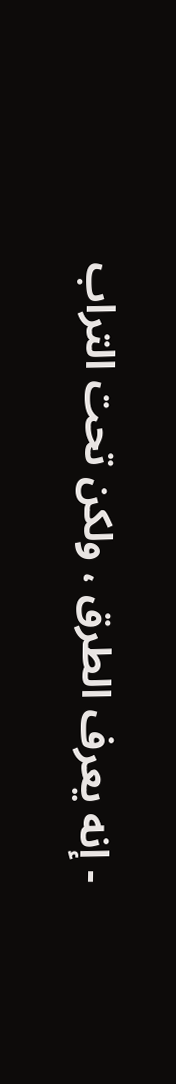- إنه يعرف الطرق ، ولكن تحت التراب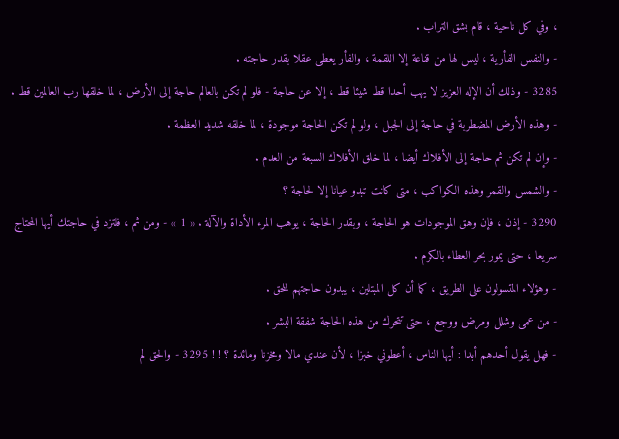، وفي كل ناحية ، قام بشق التراب .
- والنفس الفأرية ، ليس لها من قناعة إلا اللقمة ، والفأر يعطى عقلا بقدر حاجته .
3285 - وذلك أن الإله العزيز لا يهب أحدا قط شيئا قط ، إلا عن حاجة - فلو لم تكن بالعالم حاجة إلى الأرض ، لما خلقها رب العالمين قط .
- وهذه الأرض المضطربة في حاجة إلى الجبل ، ولو لم تكن الحاجة موجودة ، لما خلقه شديد العظمة .
- وإن لم تكن ثم حاجة إلى الأفلاك أيضا ، لما خلق الأفلاك السبعة من العدم .
- والشمس والقمر وهذه الكواكب ، متى كانت تبدو عيانا إلا لحاجة ؟
3290 - إذن ، فإن وهق الموجودات هو الحاجة ، وبقدر الحاجة ، يوهب المرء الأداة والآلة . « 1 » - ومن ثم ، فلتزد في حاجتك أيها المحتاج سريعا ، حتى يمور بحر العطاء بالكرم .
- وهؤلاء المتسولون على الطريق ، كما أن كل المبتلين ، يبدون حاجتهم للحق .
- من عمى وشلل ومرض ووجع ، حتى تتحرك من هذه الحاجة شفقة البشر .
- فهل يقول أحدهم أبدا : أيها الناس ، أعطوني خبزا ، لأن عندي مالا ومخزنا ومائدة ؟ ! ! 3295 - والحق لم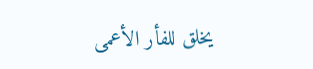يخلق للفأر الأعمى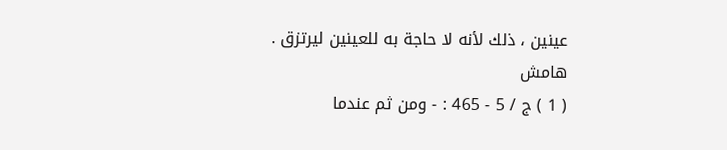عينين ، ذلك لأنه لا حاجة به للعينين ليرتزق .
هامش
( 1 ) ج / 5 - 465 : - ومن ثم عندما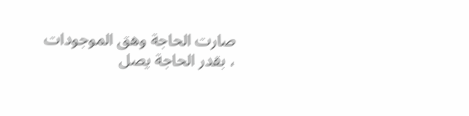صارت الحاجة وهق الموجودات ، بقدر الحاجة يصل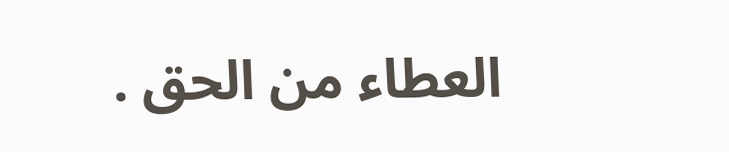العطاء من الحق .